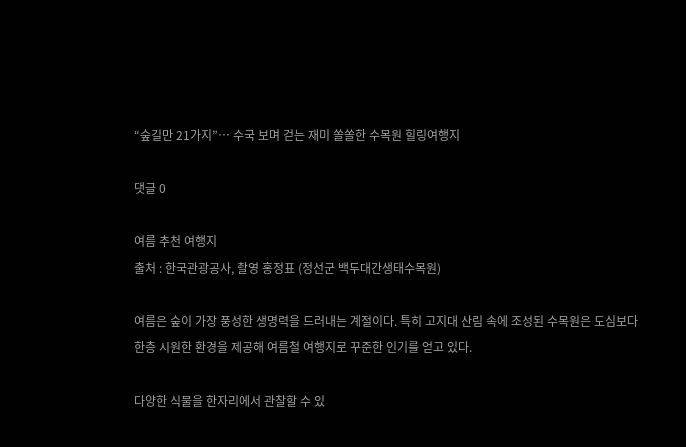“숲길만 21가지”… 수국 보며 걷는 재미 쏠쏠한 수목원 힐링여행지

댓글 0

여름 추천 여행지
출처 : 한국관광공사, 촬영 홍정표 (정선군 백두대간생태수목원)

여름은 숲이 가장 풍성한 생명력을 드러내는 계절이다. 특히 고지대 산림 속에 조성된 수목원은 도심보다 한층 시원한 환경을 제공해 여름철 여행지로 꾸준한 인기를 얻고 있다.

다양한 식물을 한자리에서 관찰할 수 있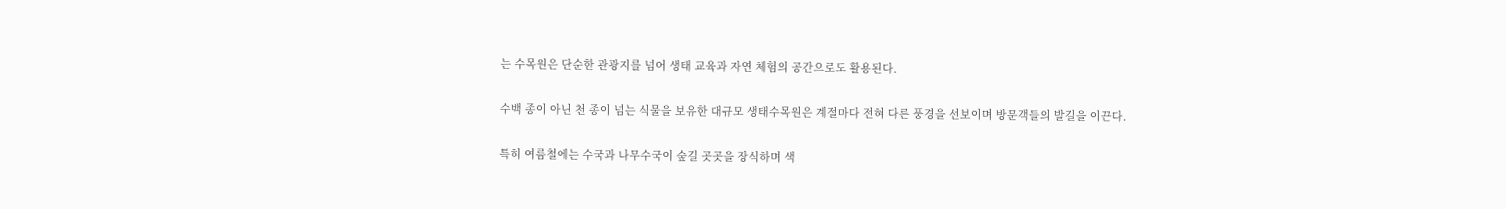는 수목원은 단순한 관광지를 넘어 생태 교육과 자연 체험의 공간으로도 활용된다.

수백 종이 아닌 천 종이 넘는 식물을 보유한 대규모 생태수목원은 계절마다 전혀 다른 풍경을 선보이며 방문객들의 발길을 이끈다.

특히 여름철에는 수국과 나무수국이 숲길 곳곳을 장식하며 색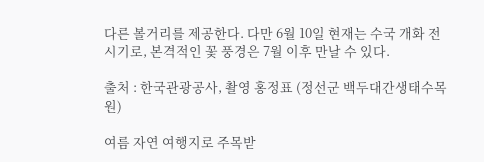다른 볼거리를 제공한다. 다만 6월 10일 현재는 수국 개화 전 시기로, 본격적인 꽃 풍경은 7월 이후 만날 수 있다.

출처 : 한국관광공사, 촬영 홍정표 (정선군 백두대간생태수목원)

여름 자연 여행지로 주목받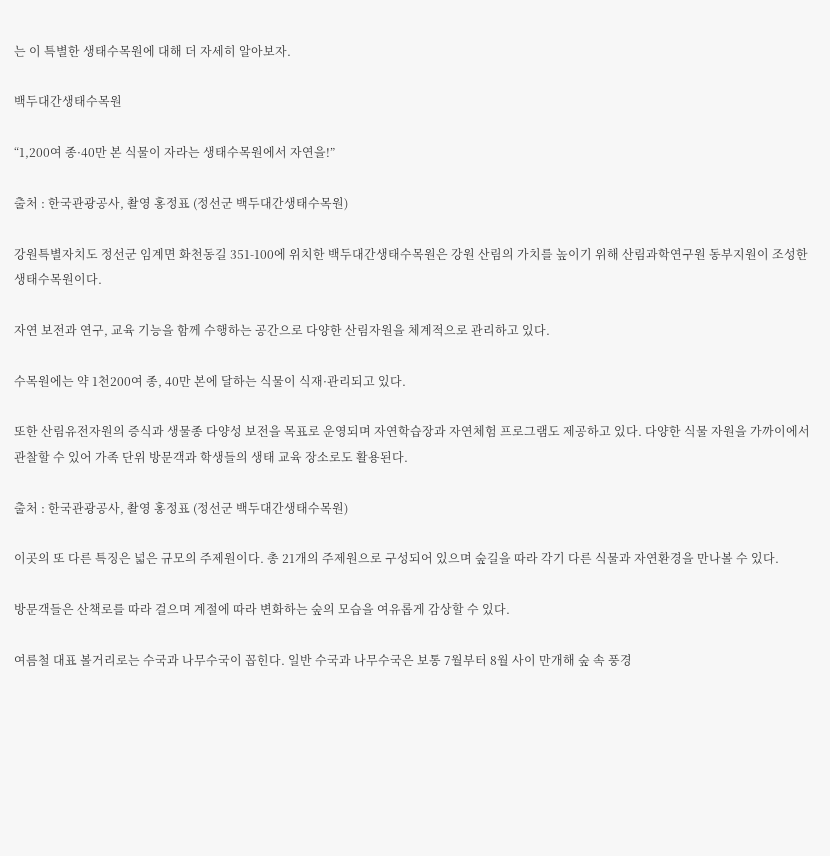는 이 특별한 생태수목원에 대해 더 자세히 알아보자.

백두대간생태수목원

“1,200여 종·40만 본 식물이 자라는 생태수목원에서 자연을!”

출처 : 한국관광공사, 촬영 홍정표 (정선군 백두대간생태수목원)

강원특별자치도 정선군 임계면 화천동길 351-100에 위치한 백두대간생태수목원은 강원 산림의 가치를 높이기 위해 산림과학연구원 동부지원이 조성한 생태수목원이다.

자연 보전과 연구, 교육 기능을 함께 수행하는 공간으로 다양한 산림자원을 체계적으로 관리하고 있다.

수목원에는 약 1천200여 종, 40만 본에 달하는 식물이 식재·관리되고 있다.

또한 산림유전자원의 증식과 생물종 다양성 보전을 목표로 운영되며 자연학습장과 자연체험 프로그램도 제공하고 있다. 다양한 식물 자원을 가까이에서 관찰할 수 있어 가족 단위 방문객과 학생들의 생태 교육 장소로도 활용된다.

출처 : 한국관광공사, 촬영 홍정표 (정선군 백두대간생태수목원)

이곳의 또 다른 특징은 넓은 규모의 주제원이다. 총 21개의 주제원으로 구성되어 있으며 숲길을 따라 각기 다른 식물과 자연환경을 만나볼 수 있다.

방문객들은 산책로를 따라 걸으며 계절에 따라 변화하는 숲의 모습을 여유롭게 감상할 수 있다.

여름철 대표 볼거리로는 수국과 나무수국이 꼽힌다. 일반 수국과 나무수국은 보통 7월부터 8월 사이 만개해 숲 속 풍경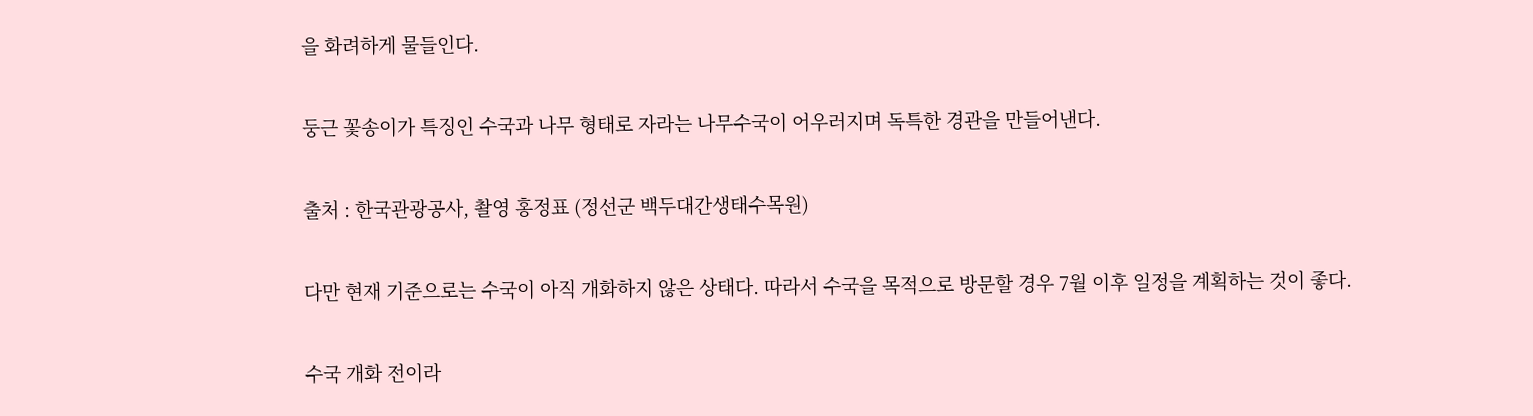을 화려하게 물들인다.

둥근 꽃송이가 특징인 수국과 나무 형태로 자라는 나무수국이 어우러지며 독특한 경관을 만들어낸다.

출처 : 한국관광공사, 촬영 홍정표 (정선군 백두대간생태수목원)

다만 현재 기준으로는 수국이 아직 개화하지 않은 상태다. 따라서 수국을 목적으로 방문할 경우 7월 이후 일정을 계획하는 것이 좋다.

수국 개화 전이라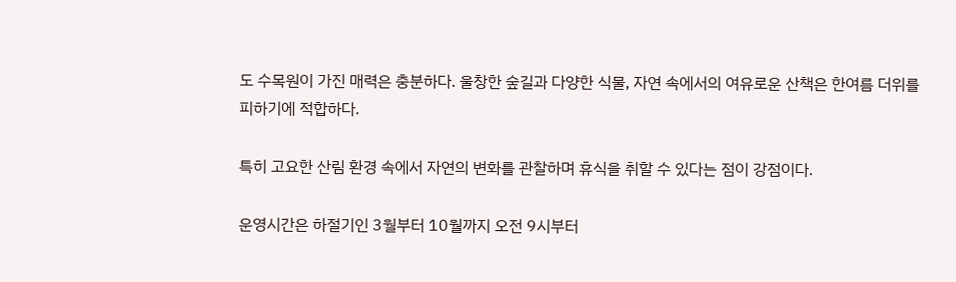도 수목원이 가진 매력은 충분하다. 울창한 숲길과 다양한 식물, 자연 속에서의 여유로운 산책은 한여름 더위를 피하기에 적합하다.

특히 고요한 산림 환경 속에서 자연의 변화를 관찰하며 휴식을 취할 수 있다는 점이 강점이다.

운영시간은 하절기인 3월부터 10월까지 오전 9시부터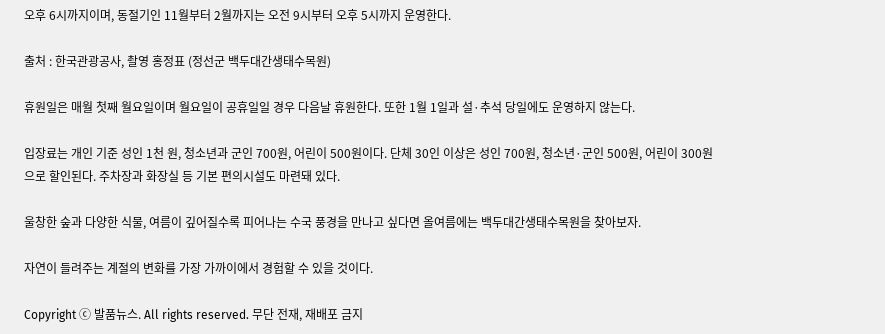오후 6시까지이며, 동절기인 11월부터 2월까지는 오전 9시부터 오후 5시까지 운영한다.

출처 : 한국관광공사, 촬영 홍정표 (정선군 백두대간생태수목원)

휴원일은 매월 첫째 월요일이며 월요일이 공휴일일 경우 다음날 휴원한다. 또한 1월 1일과 설·추석 당일에도 운영하지 않는다.

입장료는 개인 기준 성인 1천 원, 청소년과 군인 700원, 어린이 500원이다. 단체 30인 이상은 성인 700원, 청소년·군인 500원, 어린이 300원으로 할인된다. 주차장과 화장실 등 기본 편의시설도 마련돼 있다.

울창한 숲과 다양한 식물, 여름이 깊어질수록 피어나는 수국 풍경을 만나고 싶다면 올여름에는 백두대간생태수목원을 찾아보자.

자연이 들려주는 계절의 변화를 가장 가까이에서 경험할 수 있을 것이다.

Copyright ⓒ 발품뉴스. All rights reserved. 무단 전재, 재배포 금지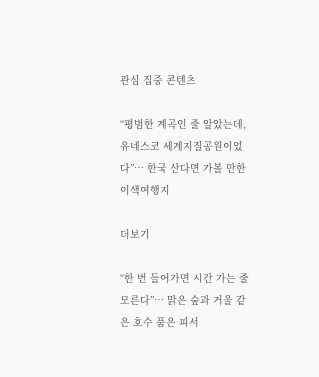관심 집중 콘텐츠

“평범한 계곡인 줄 알았는데, 유네스코 세계지질공원이었다”… 한국 산다면 가볼 만한 이색여행지

더보기

“한 번 들어가면 시간 가는 줄 모른다”… 맑은 숲과 거울 같은 호수 품은 피서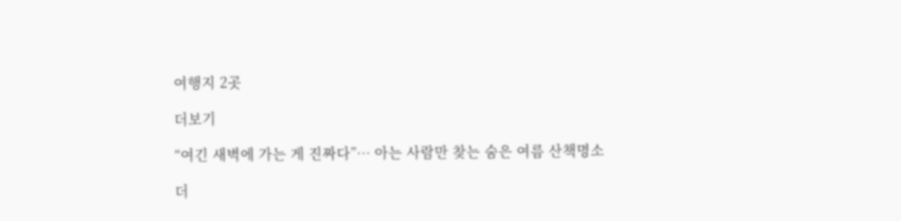여행지 2곳

더보기

“여긴 새벽에 가는 게 진짜다”… 아는 사람만 찾는 숨은 여름 산책명소

더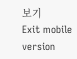보기
Exit mobile version